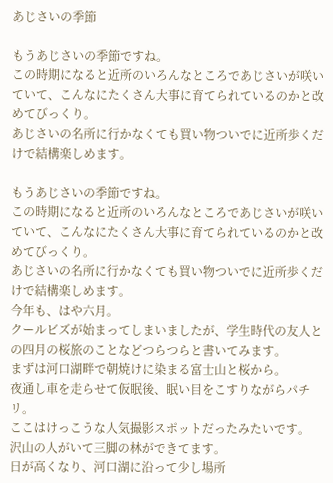あじさいの季節

もうあじさいの季節ですね。
この時期になると近所のいろんなところであじさいが咲いていて、こんなにたくさん大事に育てられているのかと改めてびっくり。
あじさいの名所に行かなくても買い物ついでに近所歩くだけで結構楽しめます。

もうあじさいの季節ですね。
この時期になると近所のいろんなところであじさいが咲いていて、こんなにたくさん大事に育てられているのかと改めてびっくり。
あじさいの名所に行かなくても買い物ついでに近所歩くだけで結構楽しめます。
今年も、はや六月。
クールビズが始まってしまいましたが、学生時代の友人との四月の桜旅のことなどつらつらと書いてみます。
まずは河口湖畔で朝焼けに染まる富士山と桜から。
夜通し車を走らせて仮眠後、眠い目をこすりながらパチリ。
ここはけっこうな人気撮影スポットだったみたいです。
沢山の人がいて三脚の林ができてます。
日が高くなり、河口湖に沿って少し場所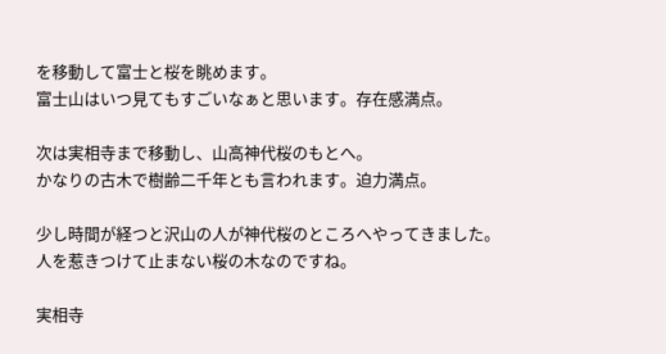を移動して富士と桜を眺めます。
富士山はいつ見てもすごいなぁと思います。存在感満点。

次は実相寺まで移動し、山高神代桜のもとへ。
かなりの古木で樹齢二千年とも言われます。迫力満点。

少し時間が経つと沢山の人が神代桜のところへやってきました。
人を惹きつけて止まない桜の木なのですね。

実相寺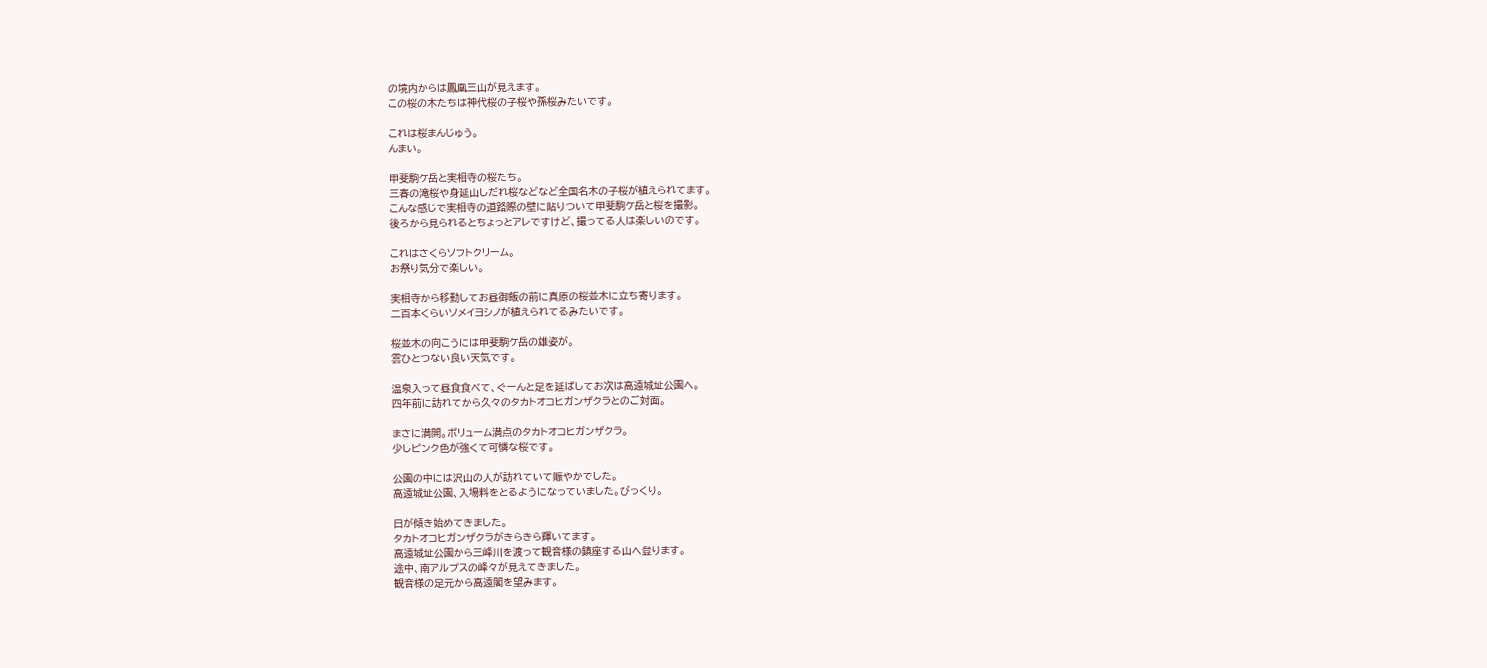の境内からは鳳凰三山が見えます。
この桜の木たちは神代桜の子桜や孫桜みたいです。

これは桜まんじゅう。
んまい。

甲斐駒ケ岳と実相寺の桜たち。
三春の滝桜や身延山しだれ桜などなど全国名木の子桜が植えられてます。
こんな感じで実相寺の道路際の壁に貼りついて甲斐駒ケ岳と桜を撮影。
後ろから見られるとちょっとアレですけど、撮ってる人は楽しいのです。

これはさくらソフトクリーム。
お祭り気分で楽しい。

実相寺から移動してお昼御飯の前に真原の桜並木に立ち寄ります。
二百本くらいソメイヨシノが植えられてるみたいです。

桜並木の向こうには甲斐駒ケ岳の雄姿が。
雲ひとつない良い天気です。

温泉入って昼食食べて、ぐーんと足を延ばしてお次は高遠城址公園へ。
四年前に訪れてから久々のタカトオコヒガンザクラとのご対面。

まさに満開。ボリューム満点のタカトオコヒガンザクラ。
少しピンク色が強くて可憐な桜です。

公園の中には沢山の人が訪れていて賑やかでした。
高遠城址公園、入場料をとるようになっていました。びっくり。

日が傾き始めてきました。
タカトオコヒガンザクラがきらきら輝いてます。
高遠城址公園から三峰川を渡って観音様の鎮座する山へ登ります。
途中、南アルプスの峰々が見えてきました。
観音様の足元から高遠閣を望みます。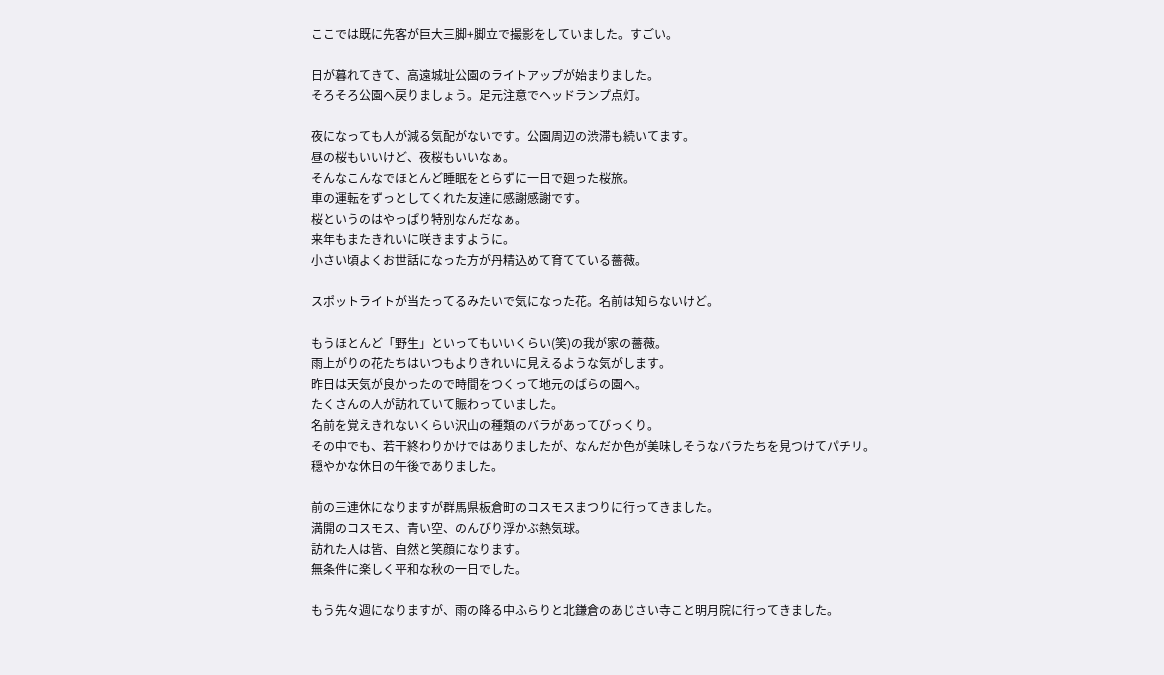ここでは既に先客が巨大三脚+脚立で撮影をしていました。すごい。

日が暮れてきて、高遠城址公園のライトアップが始まりました。
そろそろ公園へ戻りましょう。足元注意でヘッドランプ点灯。

夜になっても人が減る気配がないです。公園周辺の渋滞も続いてます。
昼の桜もいいけど、夜桜もいいなぁ。
そんなこんなでほとんど睡眠をとらずに一日で廻った桜旅。
車の運転をずっとしてくれた友達に感謝感謝です。
桜というのはやっぱり特別なんだなぁ。
来年もまたきれいに咲きますように。
小さい頃よくお世話になった方が丹精込めて育てている薔薇。

スポットライトが当たってるみたいで気になった花。名前は知らないけど。

もうほとんど「野生」といってもいいくらい(笑)の我が家の薔薇。
雨上がりの花たちはいつもよりきれいに見えるような気がします。
昨日は天気が良かったので時間をつくって地元のばらの園へ。
たくさんの人が訪れていて賑わっていました。
名前を覚えきれないくらい沢山の種類のバラがあってびっくり。
その中でも、若干終わりかけではありましたが、なんだか色が美味しそうなバラたちを見つけてパチリ。
穏やかな休日の午後でありました。

前の三連休になりますが群馬県板倉町のコスモスまつりに行ってきました。
満開のコスモス、青い空、のんびり浮かぶ熱気球。
訪れた人は皆、自然と笑顔になります。
無条件に楽しく平和な秋の一日でした。

もう先々週になりますが、雨の降る中ふらりと北鎌倉のあじさい寺こと明月院に行ってきました。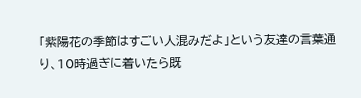「紫陽花の季節はすごい人混みだよ」という友達の言葉通り、10時過ぎに着いたら既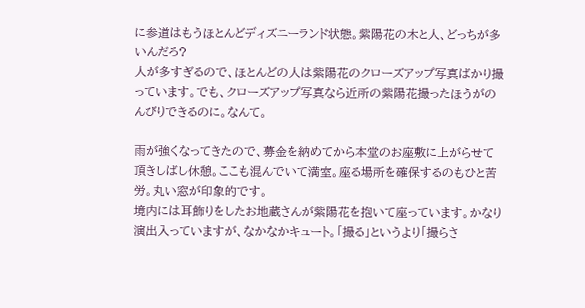に参道はもうほとんどディズニーランド状態。紫陽花の木と人、どっちが多いんだろ?
人が多すぎるので、ほとんどの人は紫陽花のクローズアップ写真ばかり撮っています。でも、クローズアップ写真なら近所の紫陽花撮ったほうがのんびりできるのに。なんて。

雨が強くなってきたので、募金を納めてから本堂のお座敷に上がらせて頂きしばし休憩。ここも混んでいて満室。座る場所を確保するのもひと苦労。丸い窓が印象的です。
境内には耳飾りをしたお地蔵さんが紫陽花を抱いて座っています。かなり演出入っていますが、なかなかキュート。「撮る」というより「撮らさ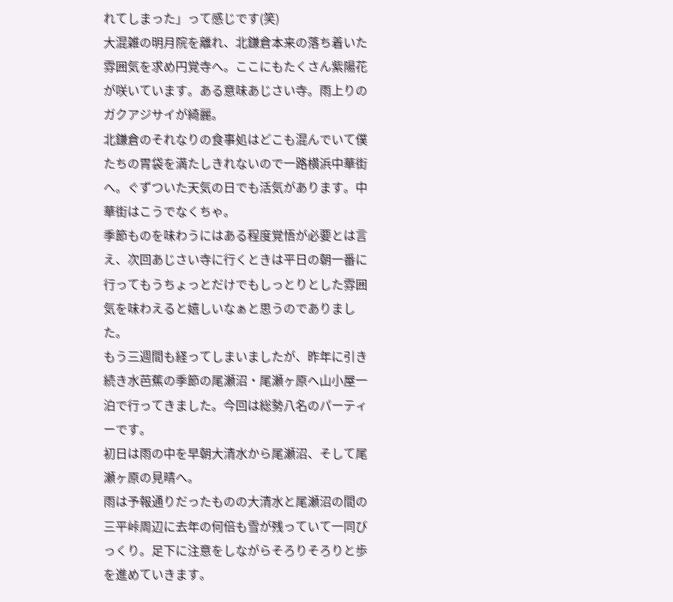れてしまった」って感じです(笑)
大混雑の明月院を離れ、北鎌倉本来の落ち着いた雰囲気を求め円覚寺へ。ここにもたくさん紫陽花が咲いています。ある意味あじさい寺。雨上りのガクアジサイが綺麗。
北鎌倉のそれなりの食事処はどこも混んでいて僕たちの胃袋を満たしきれないので一路横浜中華街へ。ぐずついた天気の日でも活気があります。中華街はこうでなくちゃ。
季節ものを味わうにはある程度覚悟が必要とは言え、次回あじさい寺に行くときは平日の朝一番に行ってもうちょっとだけでもしっとりとした雰囲気を味わえると嬉しいなぁと思うのでありました。
もう三週間も経ってしまいましたが、昨年に引き続き水芭蕉の季節の尾瀬沼・尾瀬ヶ原へ山小屋一泊で行ってきました。今回は総勢八名のパーティーです。
初日は雨の中を早朝大清水から尾瀬沼、そして尾瀬ヶ原の見晴へ。
雨は予報通りだったものの大清水と尾瀬沼の間の三平峠周辺に去年の何倍も雪が残っていて一同びっくり。足下に注意をしながらそろりそろりと歩を進めていきます。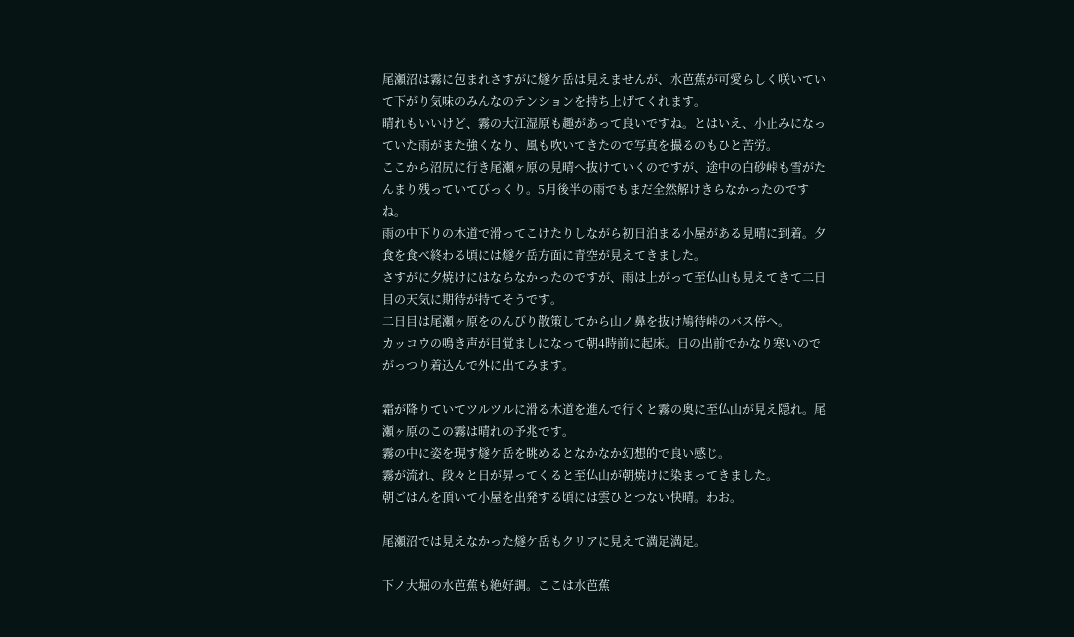尾瀬沼は霧に包まれさすがに燧ケ岳は見えませんが、水芭蕉が可愛らしく咲いていて下がり気味のみんなのテンションを持ち上げてくれます。
晴れもいいけど、霧の大江湿原も趣があって良いですね。とはいえ、小止みになっていた雨がまた強くなり、風も吹いてきたので写真を撮るのもひと苦労。
ここから沼尻に行き尾瀬ヶ原の見晴へ抜けていくのですが、途中の白砂峠も雪がたんまり残っていてびっくり。5月後半の雨でもまだ全然解けきらなかったのですね。
雨の中下りの木道で滑ってこけたりしながら初日泊まる小屋がある見晴に到着。夕食を食べ終わる頃には燧ケ岳方面に青空が見えてきました。
さすがに夕焼けにはならなかったのですが、雨は上がって至仏山も見えてきて二日目の天気に期待が持てそうです。
二日目は尾瀬ヶ原をのんびり散策してから山ノ鼻を抜け鳩待峠のバス停へ。
カッコウの鳴き声が目覚ましになって朝4時前に起床。日の出前でかなり寒いのでがっつり着込んで外に出てみます。

霜が降りていてツルツルに滑る木道を進んで行くと霧の奥に至仏山が見え隠れ。尾瀬ヶ原のこの霧は晴れの予兆です。
霧の中に姿を現す燧ケ岳を眺めるとなかなか幻想的で良い感じ。
霧が流れ、段々と日が昇ってくると至仏山が朝焼けに染まってきました。
朝ごはんを頂いて小屋を出発する頃には雲ひとつない快晴。わお。

尾瀬沼では見えなかった燧ケ岳もクリアに見えて満足満足。

下ノ大堀の水芭蕉も絶好調。ここは水芭蕉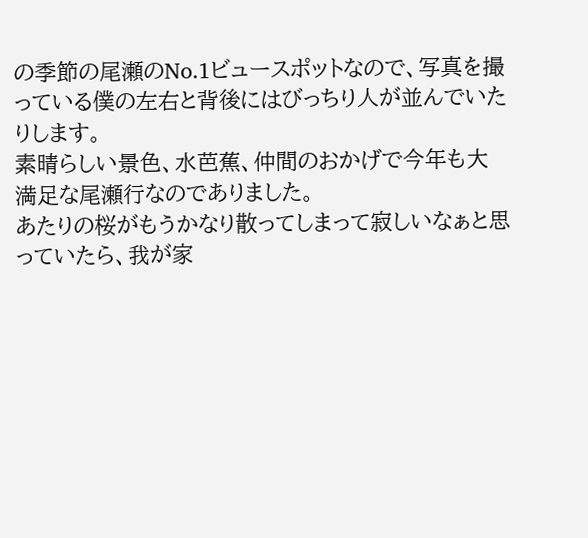の季節の尾瀬のNo.1ビュースポットなので、写真を撮っている僕の左右と背後にはびっちり人が並んでいたりします。
素晴らしい景色、水芭蕉、仲間のおかげで今年も大満足な尾瀬行なのでありました。
あたりの桜がもうかなり散ってしまって寂しいなぁと思っていたら、我が家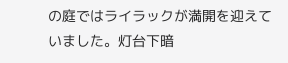の庭ではライラックが満開を迎えていました。灯台下暗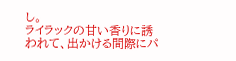し。
ライラックの甘い香りに誘われて、出かける間際にパ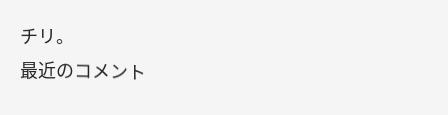チリ。
最近のコメント